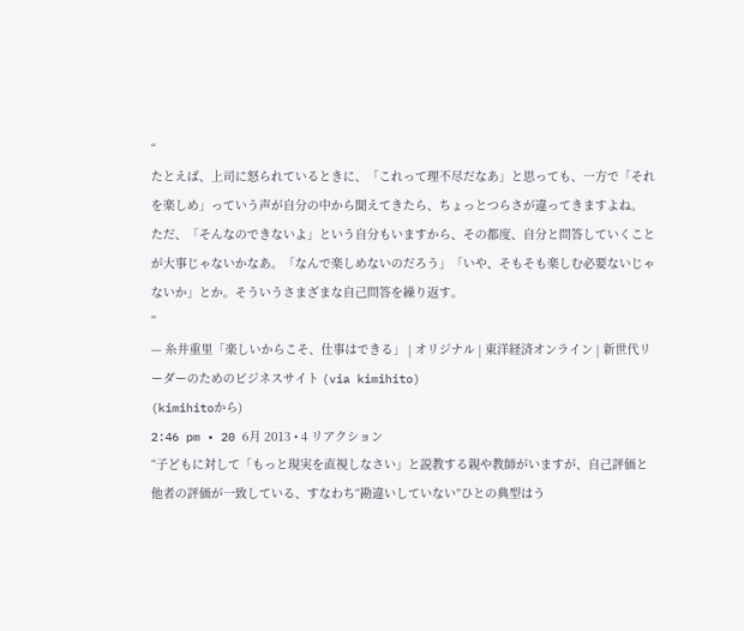“
たとえば、上司に怒られているときに、「これって理不尽だなあ」と思っても、一方で「それを楽しめ」っていう声が自分の中から聞えてきたら、ちょっとつらさが違ってきますよね。
ただ、「そんなのできないよ」という自分もいますから、その都度、自分と問答していくことが大事じゃないかなあ。「なんで楽しめないのだろう」「いや、そもそも楽しむ必要ないじゃないか」とか。そういうさまざまな自己問答を繰り返す。
”
— 糸井重里「楽しいからこそ、仕事はできる」 | オリジナル | 東洋経済オンライン | 新世代リーダーのためのビジネスサイト (via kimihito)
(kimihitoから)
2:46 pm • 20 6月 2013 • 4 リアクション
“子どもに対して「もっと現実を直視しなさい」と説教する親や教師がいますが、自己評価と他者の評価が一致している、すなわち“勘違いしていない”ひとの典型はう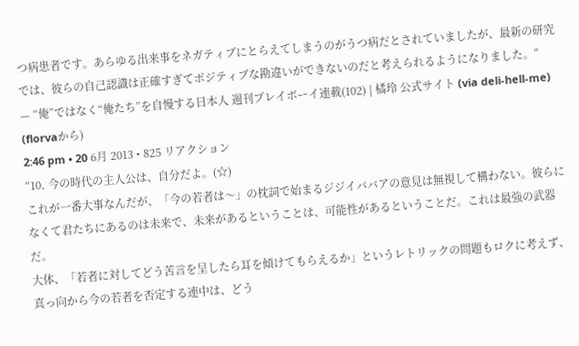つ病患者です。あらゆる出来事をネガティブにとらえてしまうのがうつ病だとされていましたが、最新の研究では、彼らの自己認識は正確すぎてポジティブな勘違いができないのだと考えられるようになりました。”
— “俺”ではなく“俺たち”を自慢する日本人 週刊プレイボーイ連載(102) | 橘玲 公式サイト (via deli-hell-me)
(florvaから)
2:46 pm • 20 6月 2013 • 825 リアクション
“10. 今の時代の主人公は、自分だよ。(☆)
これが一番大事なんだが、「今の若者は〜」の枕詞で始まるジジイババアの意見は無視して構わない。彼らになくて君たちにあるのは未来で、未来があるということは、可能性があるということだ。これは最強の武器だ。
大体、「若者に対してどう苦言を呈したら耳を傾けてもらえるか」というレトリックの問題もロクに考えず、真っ向から今の若者を否定する連中は、どう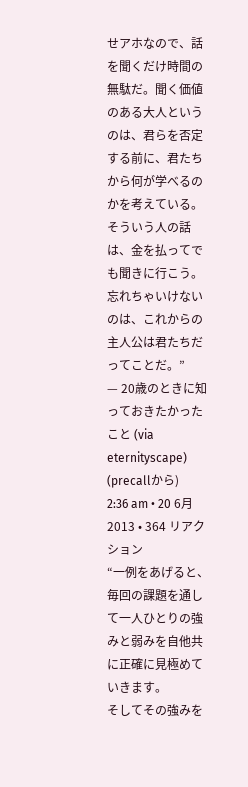せアホなので、話を聞くだけ時間の無駄だ。聞く価値のある大人というのは、君らを否定する前に、君たちから何が学べるのかを考えている。そういう人の話は、金を払ってでも聞きに行こう。
忘れちゃいけないのは、これからの主人公は君たちだってことだ。”
— 20歳のときに知っておきたかったこと (via eternityscape)
(precallから)
2:36 am • 20 6月 2013 • 364 リアクション
“一例をあげると、毎回の課題を通して一人ひとりの強みと弱みを自他共に正確に見極めていきます。
そしてその強みを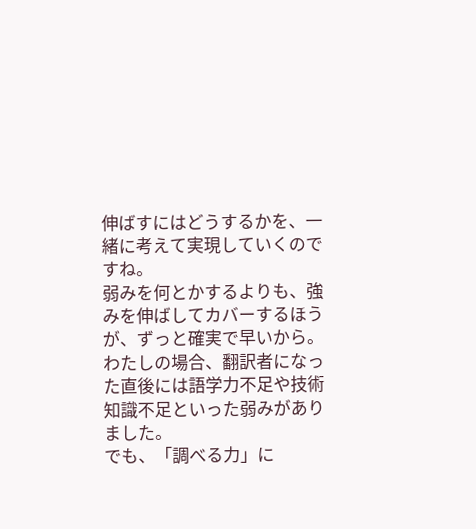伸ばすにはどうするかを、一緒に考えて実現していくのですね。
弱みを何とかするよりも、強みを伸ばしてカバーするほうが、ずっと確実で早いから。
わたしの場合、翻訳者になった直後には語学力不足や技術知識不足といった弱みがありました。
でも、「調べる力」に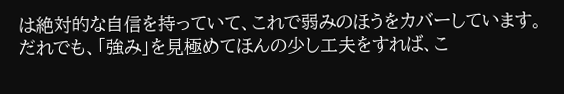は絶対的な自信を持っていて、これで弱みのほうをカバーしています。
だれでも、「強み」を見極めてほんの少し工夫をすれば、こ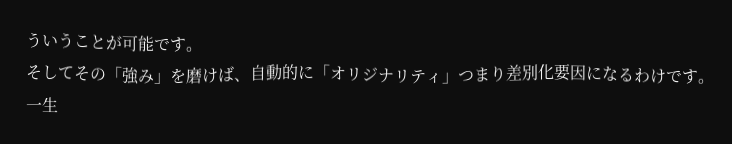ういうことが可能です。
そしてその「強み」を磨けば、自動的に「オリジナリティ」つまり差別化要因になるわけです。
一生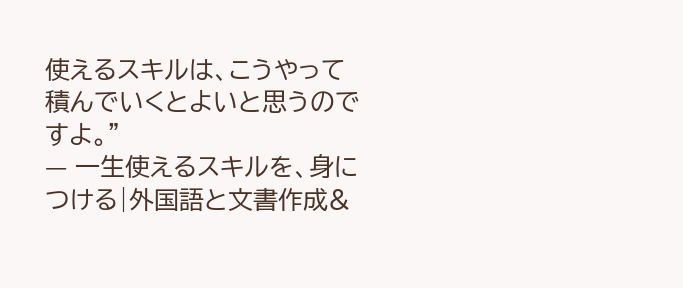使えるスキルは、こうやって積んでいくとよいと思うのですよ。”
— 一生使えるスキルを、身につける|外国語と文書作成&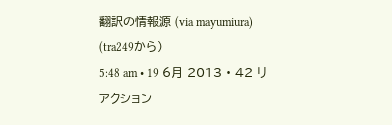翻訳の情報源 (via mayumiura)
(tra249から)
5:48 am • 19 6月 2013 • 42 リアクション